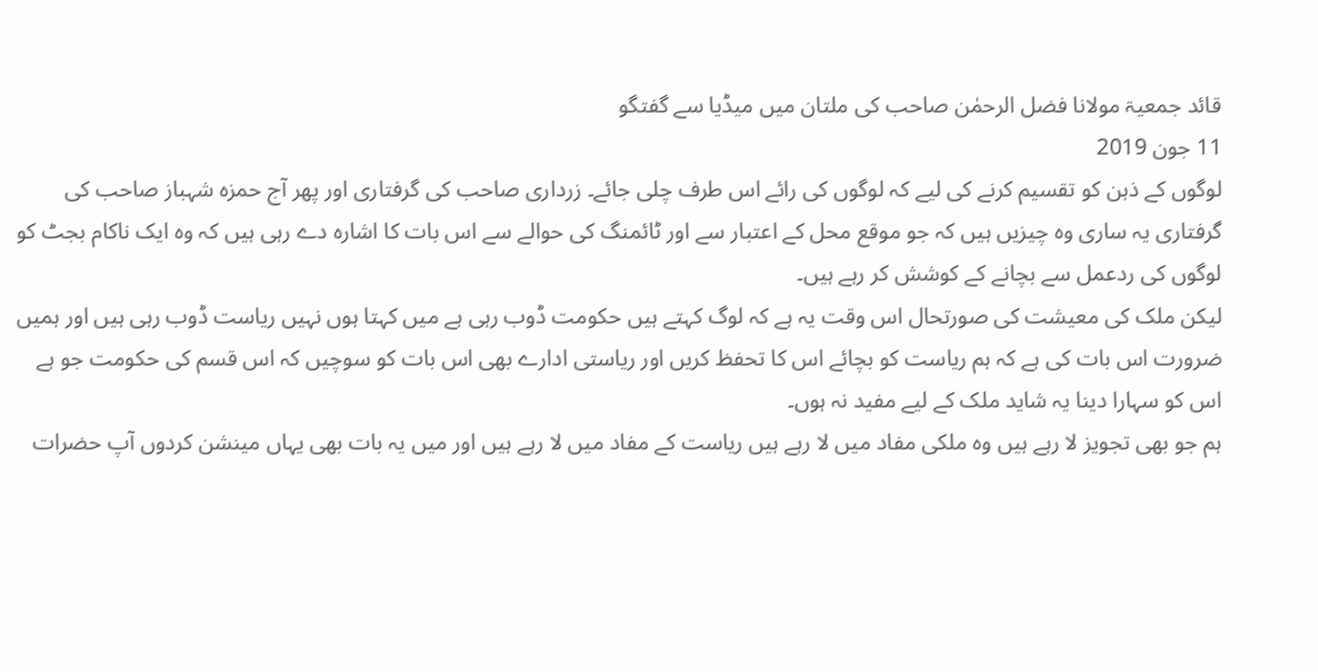قائد جمعیۃ مولانا فضل الرحمٰن صاحب کی ملتان میں میڈیا سے گفتگو
11 جون 2019
لوگوں کے ذہن کو تقسیم کرنے کی لیے کہ لوگوں کی رائے اس طرف چلی جائے۔ زرداری صاحب کی گرفتاری اور پھر آج حمزہ شہباز صاحب کی گرفتاری یہ ساری وہ چیزیں ہیں کہ جو موقع محل کے اعتبار سے اور ٹائمنگ کی حوالے سے اس بات کا اشارہ دے رہی ہیں کہ وہ ایک ناکام بجٹ کو لوگوں کی ردعمل سے بچانے کے کوشش کر رہے ہیں۔
لیکن ملک کی معیشت کی صورتحال اس وقت یہ ہے کہ لوگ کہتے ہیں حکومت ڈوب رہی ہے میں کہتا ہوں نہیں ریاست ڈوب رہی ہیں اور ہمیں ضرورت اس بات کی ہے کہ ہم ریاست کو بچائے اس کا تحفظ کریں اور ریاستی ادارے بھی اس بات کو سوچیں کہ اس قسم کی حکومت جو ہے اس کو سہارا دینا یہ شاید ملک کے لیے مفید نہ ہوں۔
ہم جو بھی تجویز لا رہے ہیں وہ ملکی مفاد میں لا رہے ہیں ریاست کے مفاد میں لا رہے ہیں اور میں یہ بات بھی یہاں مینشن کردوں آپ حضرات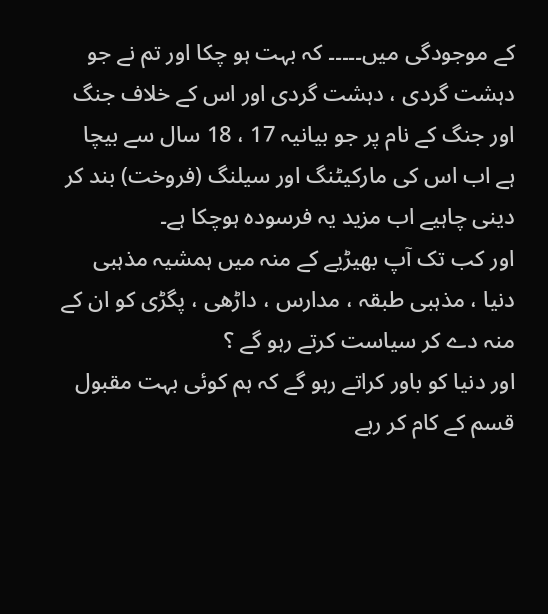کے موجودگی میں۔۔۔۔۔ کہ بہت ہو چکا اور تم نے جو دہشت گردی ، دہشت گردی اور اس کے خلاف جنگ اور جنگ کے نام پر جو بیانیہ 17 ، 18 سال سے بیچا ہے اب اس کی مارکیٹنگ اور سیلنگ (فروخت) بند کر دینی چاہیے اب مزید یہ فرسودہ ہوچکا ہے۔
اور کب تک آپ بھیڑیے کے منہ میں ہمشیہ مذہبی دنیا ، مذہبی طبقہ ، مدارس ، داڑھی ، پگڑی کو ان کے منہ دے کر سیاست کرتے رہو گے ؟
اور دنیا کو باور کراتے رہو گے کہ ہم کوئی بہت مقبول قسم کے کام کر رہے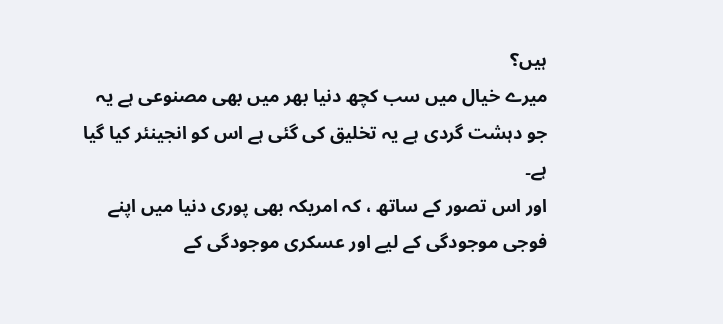ہیں؟
میرے خیال میں سب کچھ دنیا بھر میں بھی مصنوعی ہے یہ جو دہشت گردی ہے یہ تخلیق کی گئی ہے اس کو انجینئر کیا گیا ہے۔
اور اس تصور کے ساتھ ، کہ امریکہ بھی پوری دنیا میں اپنے فوجی موجودگی کے لیے اور عسکری موجودگی کے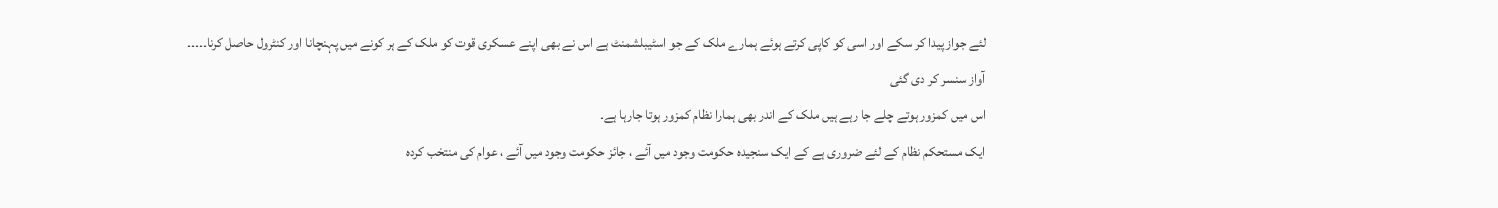لئے جواز پیدا کر سکے اور اسی کو کاپی کرتے ہوئے ہمارے ملک کے جو اسٹیبلشمنٹ ہے اس نے بھی اپنے عسکری قوت کو ملک کے ہر کونے میں پہنچانا اور کنٹرول حاصل کرنا۔۔۔۔۔
آواز سنسر کر دی گئی
اس میں کمزور ہوتے چلے جا رہے ہیں ملک کے اندر بھی ہمارا نظام کمزور ہوتا جارہا ہے۔
ایک مستحکم نظام کے لئے ضروری ہے کے ایک سنجیدہ حکومت وجود میں آئے ، جائز حکومت وجود میں آئے ، عوام کی منتخب کردہ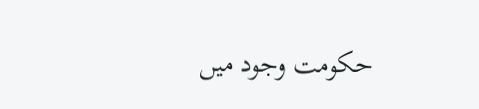حکومت وجود میں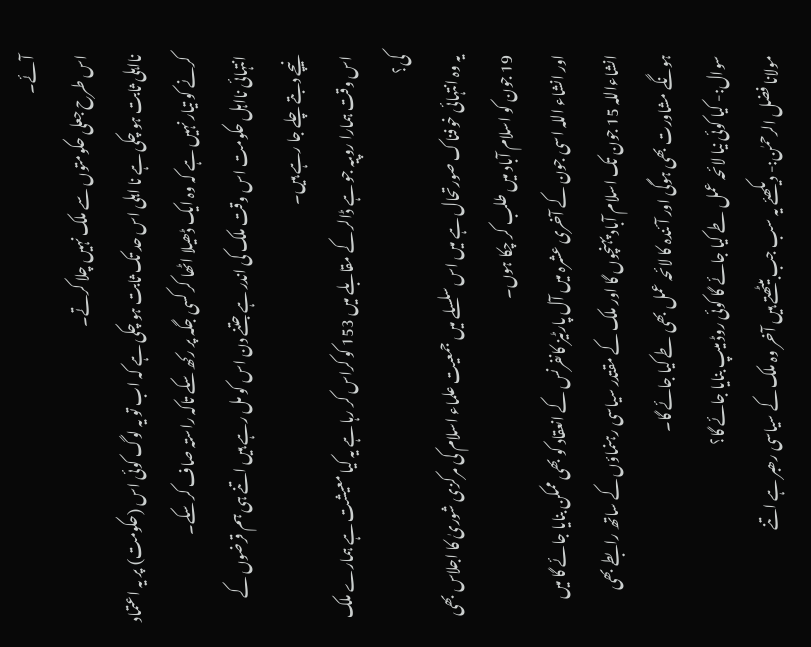آئے۔
اس طرح جعلی حکومتوں سے ملک نہیں چلا کرتے۔
نااہلی ثابت ہو چکی ہے نا اہلی اس حد تک ثابت ہو چکی ہے کہ اب تو یہ لوگ کوئی اس (حکومت) پر یہ اعتماد کرنے کو تیار نہیں ہے کہ وہ ایک ڈھیلا اٹھا کر کسی جگہ پر رکھ سکے تاکہ راستہ صاف کر سکے۔
انتہائی نااہل حکومت اس وقت ملک کی اندر ہے جتنے دن اس کو مل رہے ہیں اتنے ہی ہم قرضوں کے نیچے دبتے چلے جا رہے ہیں۔
اس وقت ہمارا روپیہ جو ہے ڈالر کے مقابلے میں 153 کو کراس کر رہا ہے یہ کیا معیشت ہے ہمارے ملک کی؟
یہ وہ انتہائی خوفناک صورتحال ہے میں اس سلسلے میں جمعیت علماء اسلام کی مرکزی شوریٰ کا اجلاس بھی 19 جون کو اسلام آباد میں طلب کر چکا ہوں۔
اور انشاء اللہ اسی جون کے آخری عشرہ میں آل پارٹیز کانفرنس کے انعقاد کو بھی ممکن بنایا جائے گا میں انشاءاللہ 15 جون تک اسلام آباد پہنچوں گا اور ملک کے مقتدر سیاسی رہنماؤں کے ساتھ رابطے بھی ہونگے مشاورت بھی ہوگی اور آئندہ کا لائحہ عمل بھی طے کیا جائے گا۔
سوال:- کیا کوئی نیا لائحہ عمل طے کیا جائے گا کوئی روڈ میپ بنایا جائے گا؟
مولانا فضل الرحمٰن:- دیکھئے یہ سب جب بیٹھتے ہیں آخر وہ ملک کے سیاسی رھبر ہے اتنے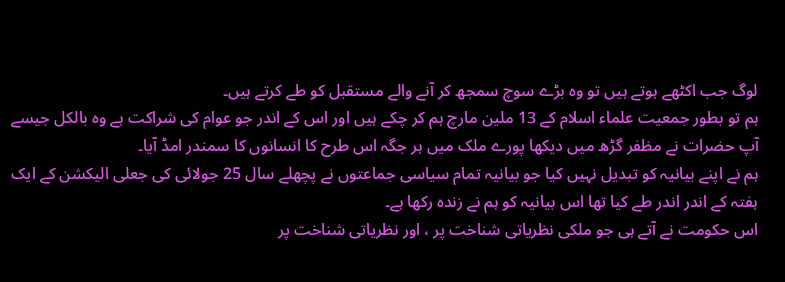لوگ جب اکٹھے ہوتے ہیں تو وہ بڑے سوچ سمجھ کر آنے والے مستقبل کو طے کرتے ہیں۔
ہم تو بطور جمعیت علماء اسلام کے 13 ملین مارچ ہم کر چکے ہیں اور اس کے اندر جو عوام کی شراکت ہے وہ بالکل جیسے آپ حضرات نے مظفر گڑھ میں دیکھا پورے ملک میں ہر جگہ اس طرح کا انسانوں کا سمندر امڈ آیا۔
ہم نے اپنے بیانیہ کو تبدیل نہیں کیا جو بیانیہ تمام سیاسی جماعتوں نے پچھلے سال 25 جولائی کی جعلی الیکشن کے ایک ہفتہ کے اندر اندر طے کیا تھا اس بیانیہ کو ہم نے زندہ رکھا ہے۔
اس حکومت نے آتے ہی جو ملکی نظریاتی شناخت پر ، اور نظریاتی شناخت پر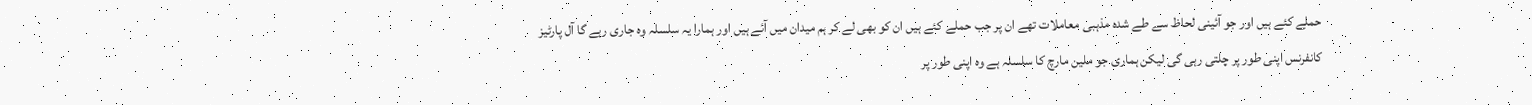حملے کئے ہیں اور جو آئینی لحاظ سے طے شدہ مذہبی معاملات تھے ان پر جب حملے کئے ہیں ان کو بھی لے کر ہم میدان میں آئے ہیں اور ہمارا یہ سلسلہ وہ جاری رہے گا آل پارٹیز کانفرنس اپنی طور پر چلتی رہی گی لیکن ہماری جو ملین مارچ کا سلسلہ ہے وہ اپنی طور پر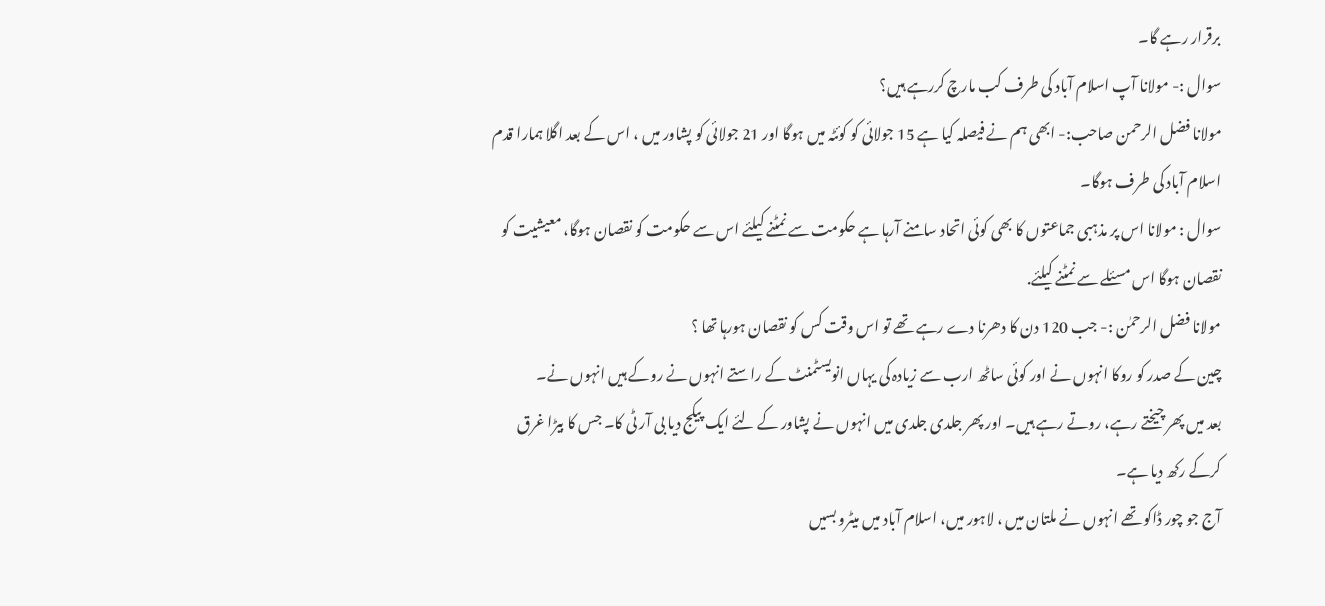برقرار رہے گا۔
سوال :- مولانا آپ اسلام آباد کی طرف کب مارچ کررہے ہیں؟
مولانا فضل الرحمن صاحب:- ابھی ہم نے فیصلہ کیا ہے 15 جولائی کو کوئٹہ میں ہوگا اور 21 جولائی کو پشاور میں ، اس کے بعد اگلا ہمارا قدم اسلام آباد کی طرف ہوگا۔
سوال : مولانا اس پر مذہبی جماعتوں کا بھی کوئی اتحاد سامنے آرہا ہے حکومت سے نمٹنے کیلئے اس سے حکومت کو نقصان ہوگا، معیشیت کو نقصان ہوگا اس مسئلے سے نمٹنے کیلئے.
مولانا فضل الرحمٰن :- جب 120 دن کا دھرنا دے رہے تھے تو اس وقت کس کو نقصان ہورہا تھا ؟
چین کے صدر کو روکا انہوں نے اور کوئی ساٹھ ارب سے زیادہ کی یہاں انویسٹمنٹ کے راستے انہوں نے روکے ہیں انہوں نے۔
بعد میں پھر چیختے رہے، روتے رہے ہیں۔ اور پھر جلدی جلدی میں انہوں نے پشاور کے لئے ایک پیکج دیا بی آر ٹی کا۔ جس کا بیڑا غرق کرکے رکھ دیا ہے۔
آج جو چور ڈاکو تھے انہوں نے ملتان میں ، لاہور میں، اسلام آباد میں میٹرو بسیں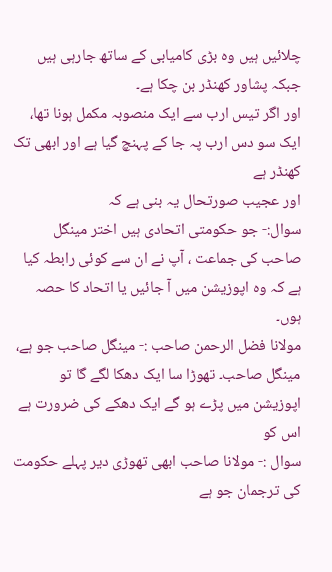چلائیں ہیں وہ بڑی کامیابی کے ساتھ جارہی ہیں جبکہ پشاور کھنڈر بن چکا ہے۔
اور اگر تیس ارب سے ایک منصوبہ مکمل ہونا تھا، ایک سو دس ارب پہ جا کے پہنچ گیا ہے اور ابھی تک کھنڈر ہے
اور عجیب صورتحال یہ بنی ہے کہ
سوال:- جو حکومتی اتحادی ہیں اختر مینگل صاحب کی جماعت ، آپ نے ان سے کوئی رابطہ کیا ہے کہ وہ اپوزیشن میں آ جائیں یا اتحاد کا حصہ ہوں۔
مولانا فضل الرحمن صاحب :- مینگل صاحب جو ہے، مینگل صاحب۔ تھوڑا سا ایک دھکا لگے گا تو اپوزیشن میں پڑے ہو گے ایک دھکے کی ضرورت ہے اس کو
سوال :- مولانا صاحب ابھی تھوڑی دیر پہلے حکومت کی ترجمان جو ہے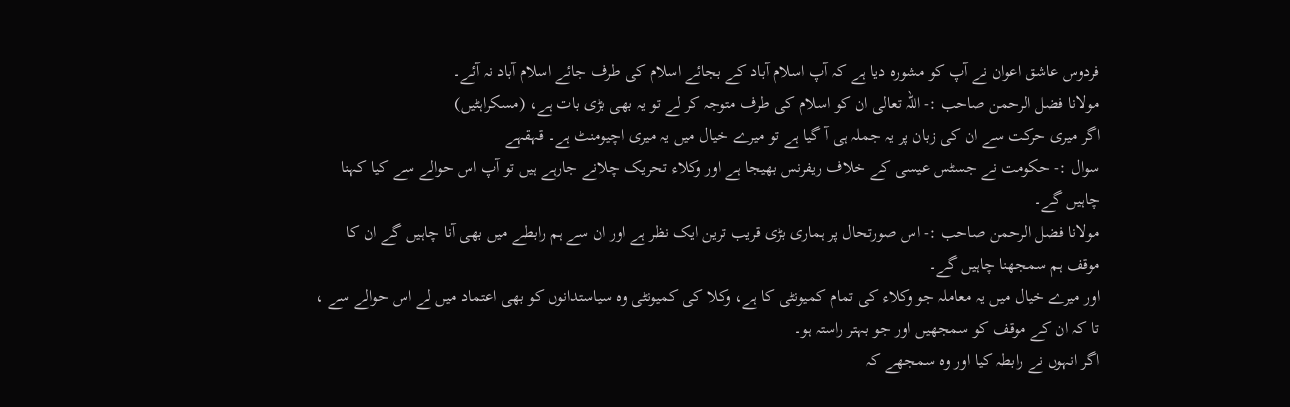فردوس عاشق اعوان نے آپ کو مشورہ دیا ہے کہ آپ اسلام آباد کے بجائے اسلام کی طرف جائے اسلام آباد نہ آئے۔
مولانا فضل الرحمن صاحب :- اللہ تعالی ان کو اسلام کی طرف متوجہ کر لے تو یہ بھی بڑی بات ہے، (مسکراہٹیں)
اگر میری حرکت سے ان کی زبان پر یہ جملہ ہی آ گیا ہے تو میرے خیال میں یہ میری اچیومنٹ ہے۔ قہقہے
سوال :- حکومت نے جسٹس عیسی کے خلاف ریفرنس بھیجا ہے اور وکلاء تحریک چلانے جارہے ہیں تو آپ اس حوالے سے کیا کہنا چاہیں گے۔
مولانا فضل الرحمن صاحب :- اس صورتحال پر ہماری بڑی قریب ترین ایک نظر ہے اور ان سے ہم رابطے میں بھی آنا چاہیں گے ان کا موقف ہم سمجھنا چاہیں گے۔
اور میرے خیال میں یہ معاملہ جو وکلاء کی تمام کمیونٹی کا ہے، وکلا کی کمیونٹی وہ سیاستدانوں کو بھی اعتماد میں لے اس حوالے سے ، تا کہ ان کے موقف کو سمجھیں اور جو بہتر راستہ ہو۔
اگر انہوں نے رابطہ کیا اور وہ سمجھے کہ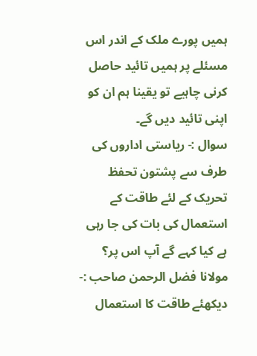ہمیں پورے ملک کے اندر اس مسئلے پر ہمیں تائید حاصل کرنی چاہیے تو یقینا ہم ان کو اپنی تائید دیں گے۔
سوال :- ریاستی اداروں کی طرف سے پشتون تحفظ تحریک کے لئے طاقت کے استعمال کی بات کی جا رہی ہے کیا کہے گے آپ اس پر؟
مولانا فضل الرحمن صاحب :- دیکھئے طاقت کا استعمال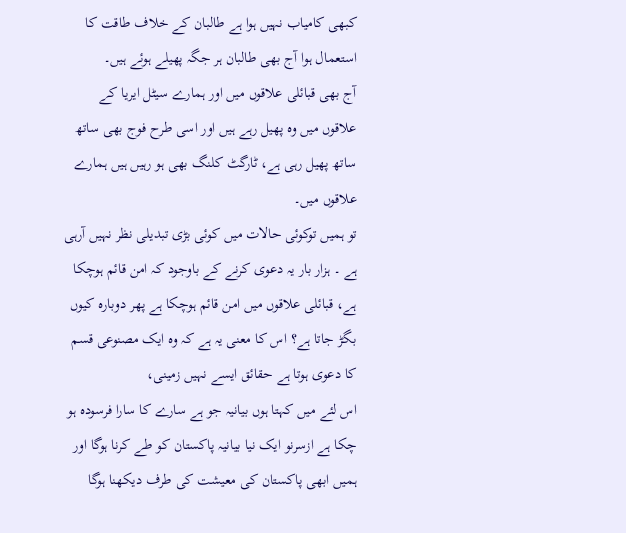کبھی کامیاب نہیں ہوا ہے طالبان کے خلاف طاقت کا استعمال ہوا آج بھی طالبان ہر جگہ پھیلے ہوئے ہیں۔
آج بھی قبائلی علاقوں میں اور ہمارے سیٹل ایریا کے علاقوں میں وہ پھیل رہے ہیں اور اسی طرح فوج بھی ساتھ ساتھ پھیل رہی ہے، ٹارگٹ کلنگ بھی ہو رہیں ہیں ہمارے علاقوں میں۔
تو ہمیں توکوئی حالات میں کوئی بڑی تبدیلی نظر نہیں آرہی ہے ۔ ہزار بار یہ دعوی کرنے کے باوجود کہ امن قائم ہوچکا ہے، قبائلی علاقوں میں امن قائم ہوچکا ہے پھر دوبارہ کیوں بگڑ جاتا ہے؟ اس کا معنی یہ ہے کہ وہ ایک مصنوعی قسم کا دعوی ہوتا ہے حقائق ایسے نہیں زمینی،
اس لئے میں کہتا ہوں بیانیہ جو ہے سارے کا سارا فرسودہ ہو چکا ہے ازسرنو ایک نیا بیانیہ پاکستان کو طے کرنا ہوگا اور ہمیں ابھی پاکستان کی معیشت کی طرف دیکھنا ہوگا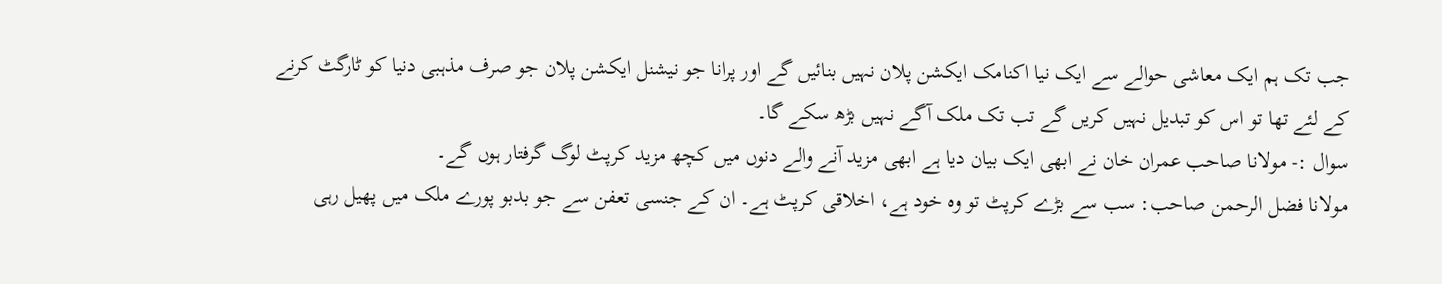جب تک ہم ایک معاشی حوالے سے ایک نیا اکنامک ایکشن پلان نہیں بنائیں گے اور پرانا جو نیشنل ایکشن پلان جو صرف مذہبی دنیا کو ٹارگٹ کرنے کے لئے تھا تو اس کو تبدیل نہیں کریں گے تب تک ملک آگے نہیں بڑھ سکے گا۔
سوال :- مولانا صاحب عمران خان نے ابھی ایک بیان دیا ہے ابھی مزید آنے والے دنوں میں کچھ مزید کرپٹ لوگ گرفتار ہوں گے۔
مولانا فضل الرحمن صاحب: سب سے بڑے کرپٹ تو وہ خود ہے، اخلاقی کرپٹ ہے۔ ان کے جنسی تعفن سے جو بدبو پورے ملک میں پھیل رہی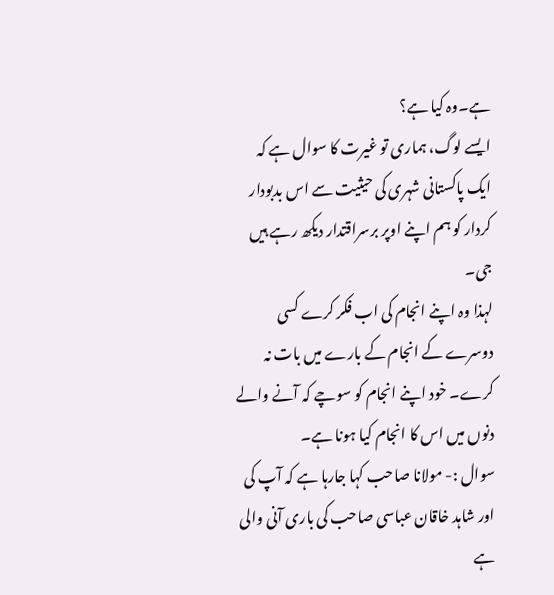ہے۔وہ کیا ہے؟
ایسے لوگ، ہماری تو غیرت کا سوال ہے کہ ایک پاکستانی شہری کی حیثیت سے اس بدبودار کردار کو ہم اپنے اوپر برسراقتدار دیکھ رہے ہیں جی۔
لہذا وہ اپنے انجام کی اب فکر کرے کسی دوسرے کے انجام کے بارے میں بات نہ کرے۔ خود اپنے انجام کو سوچے کہ آنے والے دنوں میں اس کا انجام کیا ہونا ہے۔
سوال :- مولانا صاحب کہا جارہا ہے کہ آپ کی اور شاہد خاقان عباسی صاحب کی باری آنی والی ہے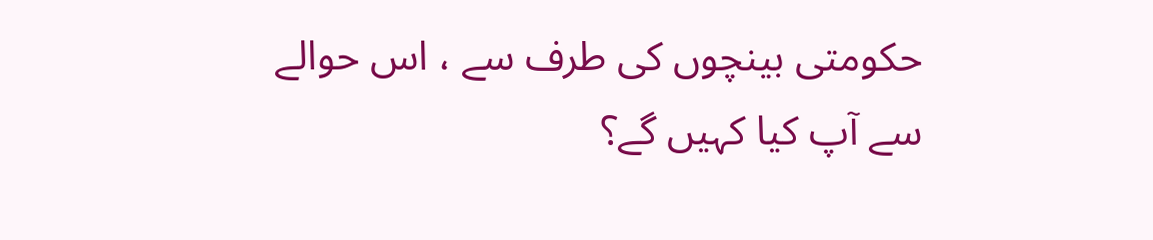حکومتی بینچوں کی طرف سے ، اس حوالے سے آپ کیا کہیں گے؟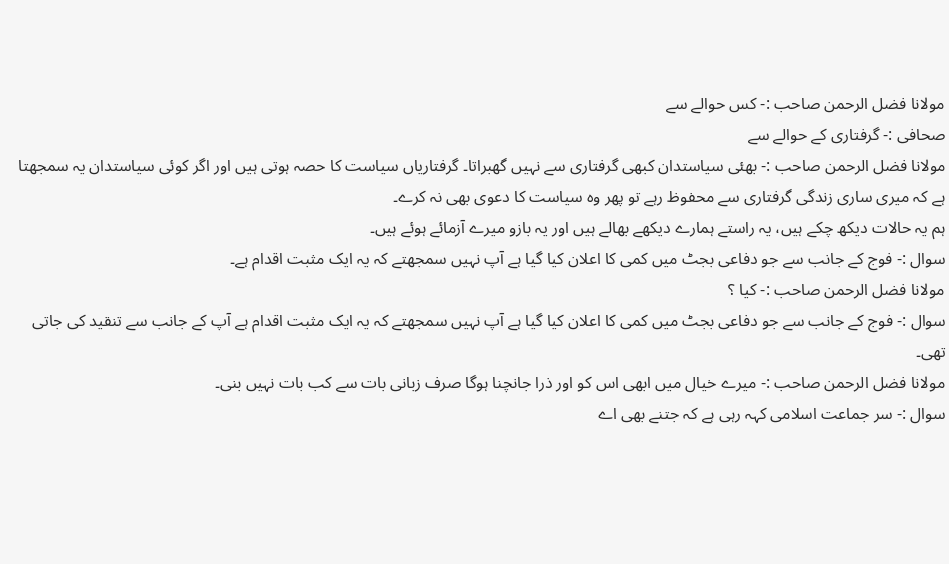مولانا فضل الرحمن صاحب :- کس حوالے سے
صحافی :- گرفتاری کے حوالے سے
مولانا فضل الرحمن صاحب :- بھئی سیاستدان کبھی گرفتاری سے نہیں گھبراتا۔ گرفتاریاں سیاست کا حصہ ہوتی ہیں اور اگر کوئی سیاستدان یہ سمجھتا ہے کہ میری ساری زندگی گرفتاری سے محفوظ رہے تو پھر وہ سیاست کا دعوی بھی نہ کرے۔
ہم یہ حالات دیکھ چکے ہیں، یہ راستے ہمارے دیکھے بھالے ہیں اور یہ بازو میرے آزمائے ہوئے ہیں۔
سوال :- فوج کے جانب سے جو دفاعی بجٹ میں کمی کا اعلان کیا گیا ہے آپ نہیں سمجھتے کہ یہ ایک مثبت اقدام ہے۔
مولانا فضل الرحمن صاحب :- کیا ؟
سوال :- فوج کے جانب سے جو دفاعی بجٹ میں کمی کا اعلان کیا گیا ہے آپ نہیں سمجھتے کہ یہ ایک مثبت اقدام ہے آپ کے جانب سے تنقید کی جاتی تھی۔
مولانا فضل الرحمن صاحب :- میرے خیال میں ابھی اس کو اور ذرا جانچنا ہوگا صرف زبانی بات سے کب بات نہیں بنی۔
سوال :- سر جماعت اسلامی کہہ رہی ہے کہ جتنے بھی اے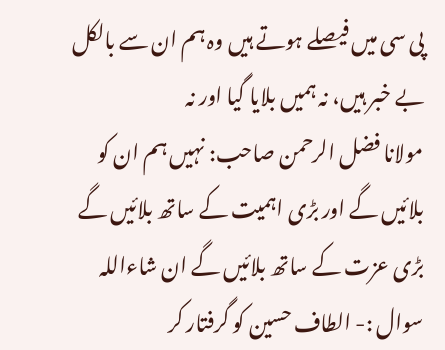پی سی میں فیصلے ہوتے ہیں وہ ہم ان سے بالکل بے خبر ہیں، نہ ہمیں بلایا گیا اور نہ
مولانا فضل الرحمن صاحب: نہیں ہم ان کو بلائیں گے اور بڑی اہمیت کے ساتھ بلائیں گے بڑی عزت کے ساتھ بلائیں گے ان شاءاللہ
سوال :- الطاف حسین کو گرفتار کر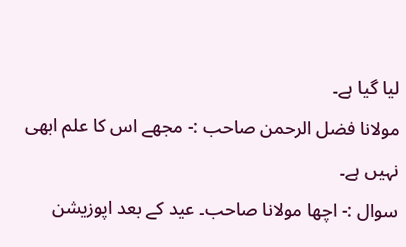لیا گیا ہے۔
مولانا فضل الرحمن صاحب :- مجھے اس کا علم ابھی نہیں ہے۔
سوال :- اچھا مولانا صاحب۔ عید کے بعد اپوزیشن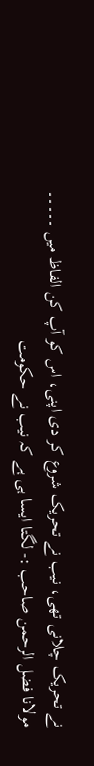نے تحریک چلانی تھی، نیب نے تحریک شروع کر دی اپنی، اس کو آپ کن الفاظ میں ۔۔۔۔۔
مولانا فضل الرحمن صاحب :- لگتا ایسا ہی ہے کہ نیب نے حکومت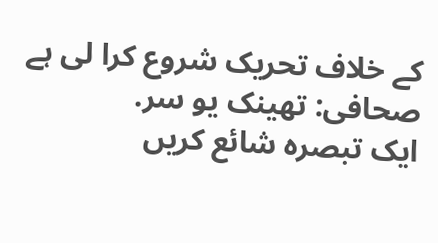کے خلاف تحریک شروع کرا لی ہے
صحافی: تھینک یو سر.
ایک تبصرہ شائع کریں